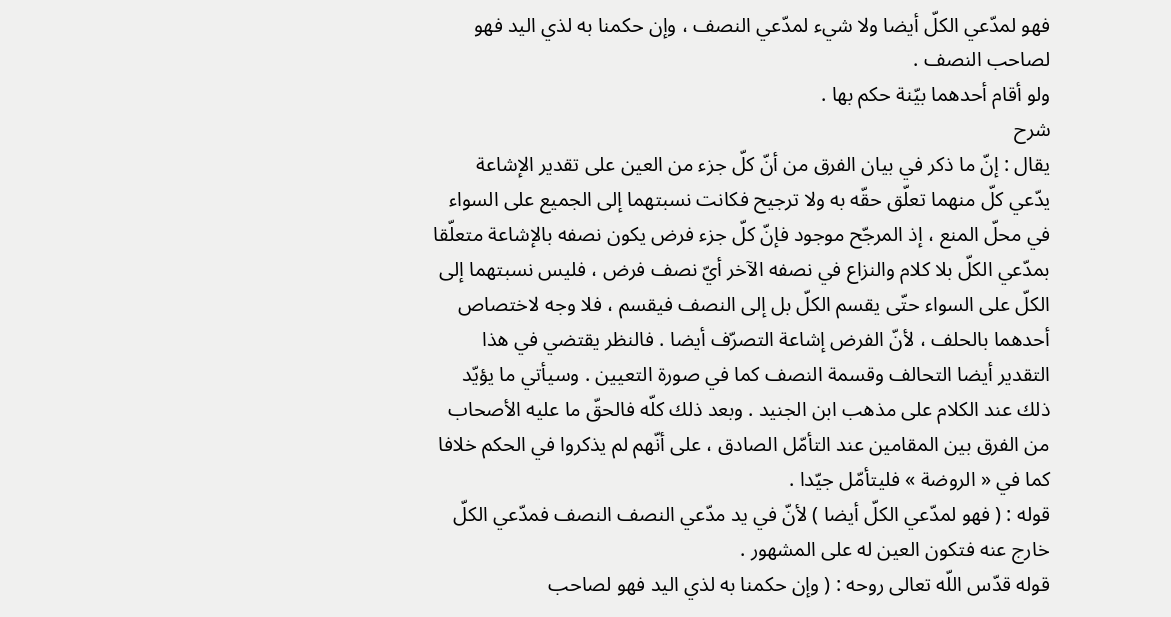فهو لمدّعي الكلّ أيضا ولا شيء لمدّعي النصف ، وإن حكمنا به لذي اليد فهو لصاحب النصف .
ولو أقام أحدهما بيّنة حكم بها .
شرح
يقال : إنّ ما ذكر في بيان الفرق من أنّ كلّ جزء من العين على تقدير الإشاعة يدّعي كلّ منهما تعلّق حقّه به ولا ترجيح فكانت نسبتهما إلى الجميع على السواء في محلّ المنع ، إذ المرجّح موجود فإنّ كلّ جزء فرض يكون نصفه بالإشاعة متعلّقا بمدّعي الكلّ بلا كلام والنزاع في نصفه الآخر أيّ نصف فرض ، فليس نسبتهما إلى الكلّ على السواء حتّى يقسم الكلّ بل إلى النصف فيقسم ، فلا وجه لاختصاص أحدهما بالحلف ، لأنّ الفرض إشاعة التصرّف أيضا . فالنظر يقتضي في هذا التقدير أيضا التحالف وقسمة النصف كما في صورة التعيين . وسيأتي ما يؤيّد ذلك عند الكلام على مذهب ابن الجنيد . وبعد ذلك كلّه فالحقّ ما عليه الأصحاب من الفرق بين المقامين عند التأمّل الصادق ، على أنّهم لم يذكروا في الحكم خلافا كما في « الروضة » فليتأمّل جيّدا .
قوله : ( فهو لمدّعي الكلّ أيضا ) لأنّ في يد مدّعي النصف النصف فمدّعي الكلّ خارج عنه فتكون العين له على المشهور .
قوله قدّس اللّه تعالى روحه : ( وإن حكمنا به لذي اليد فهو لصاحب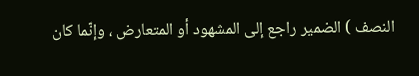النصف ) الضمير راجع إلى المشهود أو المتعارض ، وإنّما كان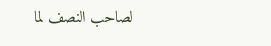لصاحب النصف لما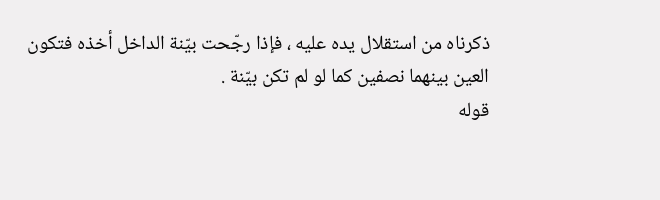ذكرناه من استقلال يده عليه ، فإذا رجّحت بيّنة الداخل أخذه فتكون العين بينهما نصفين كما لو لم تكن بيّنة .
قوله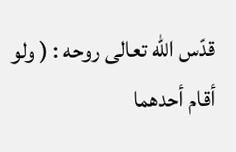قدّس اللّه تعالى روحه : ( ولو أقام أحدهما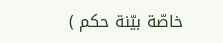خاصّة بيّنة حكم )